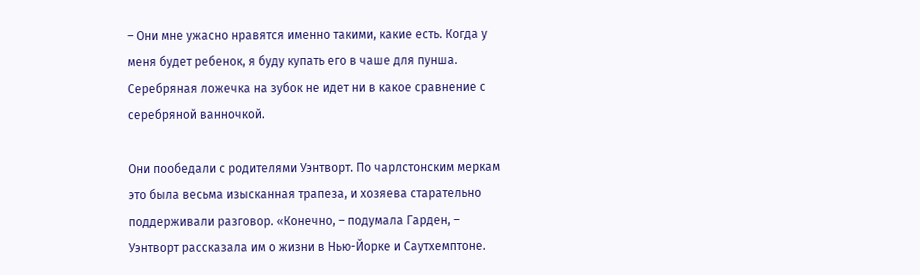– Они мне ужасно нравятся именно такими, какие есть. Когда у меня будет ребенок, я буду купать его в чаше для пунша. Серебряная ложечка на зубок не идет ни в какое сравнение с серебряной ванночкой.

Они пообедали с родителями Уэнтворт. По чарлстонским меркам это была весьма изысканная трапеза, и хозяева старательно поддерживали разговор. «Конечно, – подумала Гарден, – Уэнтворт рассказала им о жизни в Нью-Йорке и Саутхемптоне.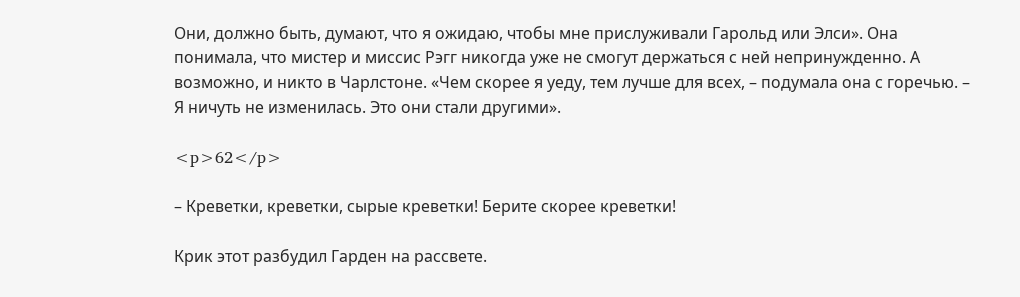Они, должно быть, думают, что я ожидаю, чтобы мне прислуживали Гарольд или Элси». Она понимала, что мистер и миссис Рэгг никогда уже не смогут держаться с ней непринужденно. А возможно, и никто в Чарлстоне. «Чем скорее я уеду, тем лучше для всех, – подумала она с горечью. – Я ничуть не изменилась. Это они стали другими».

<p>62</p>

– Креветки, креветки, сырые креветки! Берите скорее креветки!

Крик этот разбудил Гарден на рассвете.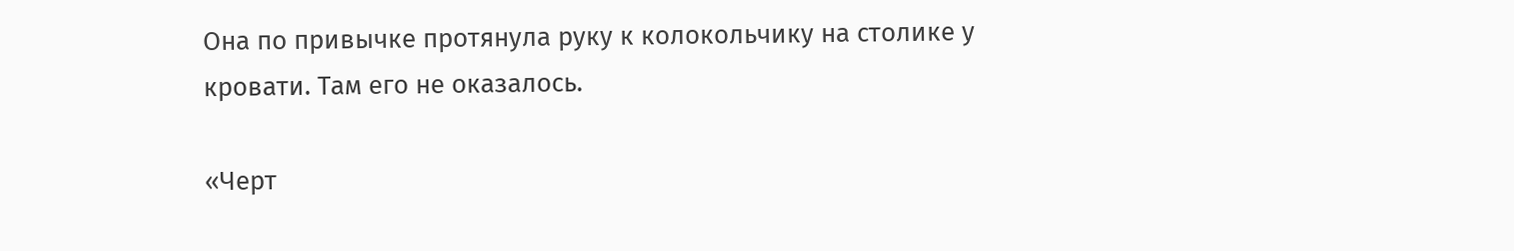Она по привычке протянула руку к колокольчику на столике у кровати. Там его не оказалось.

«Черт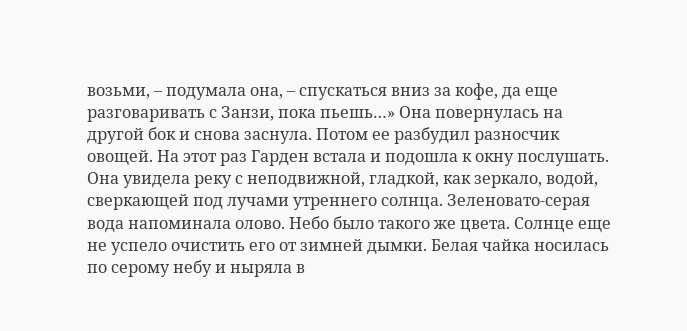возьми, – подумала она, – спускаться вниз за кофе, да еще разговаривать с Занзи, пока пьешь…» Она повернулась на другой бок и снова заснула. Потом ее разбудил разносчик овощей. На этот раз Гарден встала и подошла к окну послушать. Она увидела реку с неподвижной, гладкой, как зеркало, водой, сверкающей под лучами утреннего солнца. Зеленовато-серая вода напоминала олово. Небо было такого же цвета. Солнце еще не успело очистить его от зимней дымки. Белая чайка носилась по серому небу и ныряла в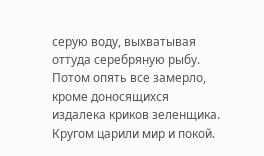серую воду, выхватывая оттуда серебряную рыбу. Потом опять все замерло, кроме доносящихся издалека криков зеленщика. Кругом царили мир и покой.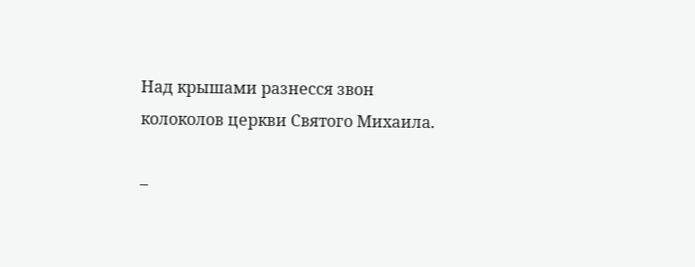Над крышами разнесся звон колоколов церкви Святого Михаила.

–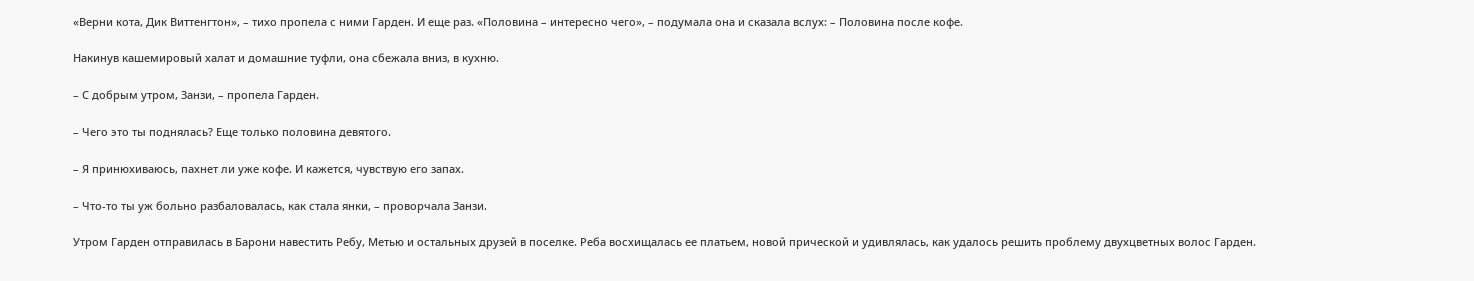«Верни кота, Дик Виттенгтон», – тихо пропела с ними Гарден. И еще раз. «Половина – интересно чего», – подумала она и сказала вслух: – Половина после кофе.

Накинув кашемировый халат и домашние туфли, она сбежала вниз, в кухню.

– С добрым утром, Занзи, – пропела Гарден.

– Чего это ты поднялась? Еще только половина девятого.

– Я принюхиваюсь, пахнет ли уже кофе. И кажется, чувствую его запах.

– Что-то ты уж больно разбаловалась, как стала янки, – проворчала Занзи.

Утром Гарден отправилась в Барони навестить Ребу, Метью и остальных друзей в поселке. Реба восхищалась ее платьем, новой прической и удивлялась, как удалось решить проблему двухцветных волос Гарден.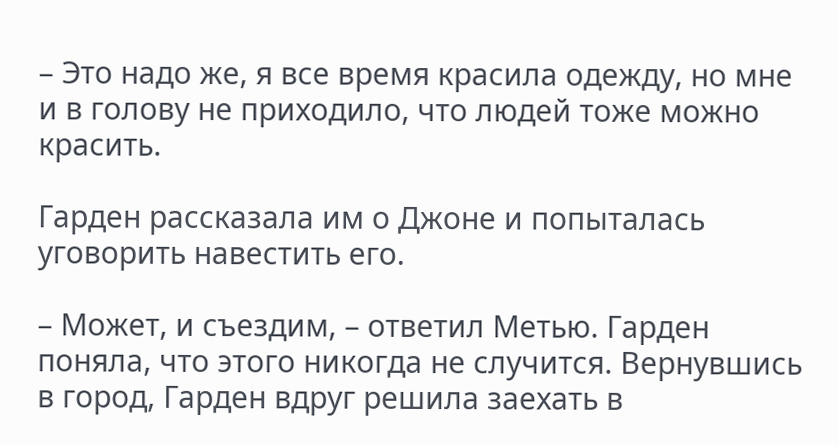– Это надо же, я все время красила одежду, но мне и в голову не приходило, что людей тоже можно красить.

Гарден рассказала им о Джоне и попыталась уговорить навестить его.

– Может, и съездим, – ответил Метью. Гарден поняла, что этого никогда не случится. Вернувшись в город, Гарден вдруг решила заехать в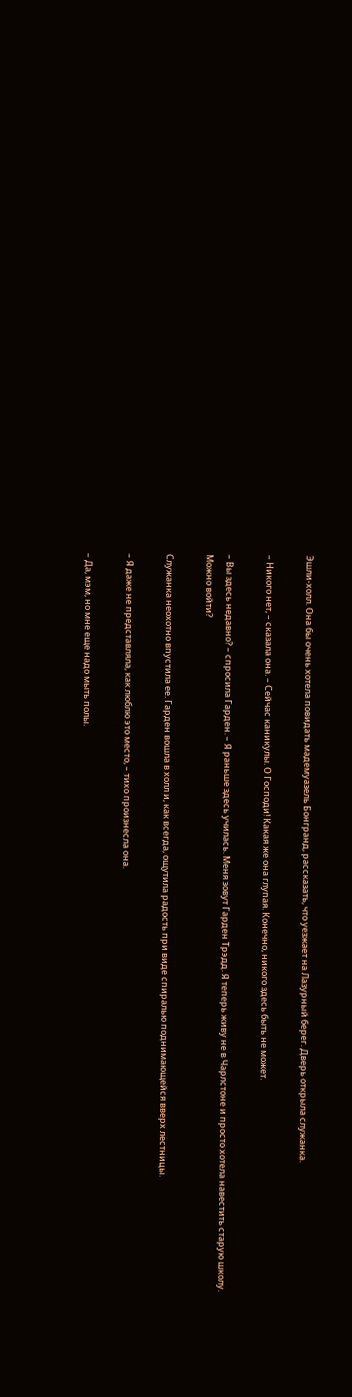Эшли-холл. Она бы очень хотела повидать мадемуазель Бонгранд, рассказать, что уезжает на Лазурный берег. Дверь открыла служанка.

– Никого нет, – сказала она. – Сейчас каникулы. О Господи! Какая же она глупая. Конечно, никого здесь быть не может.

– Вы здесь недавно? – спросила Гарден. – Я раньше здесь училась. Меня зовут Гарден Трэдд. Я теперь живу не в Чарлстоне и просто хотела навестить старую школу. Можно войти?

Служанка неохотно впустила ее. Гарден вошла в холл и, как всегда, ощутила радость при виде спиралью поднимающейся вверх лестницы.

– Я даже не представляла, как люблю это место, – тихо произнесла она.

– Да, мэм, но мне еще надо мыть полы.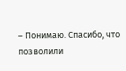– Понимаю. Спасибо, что позволили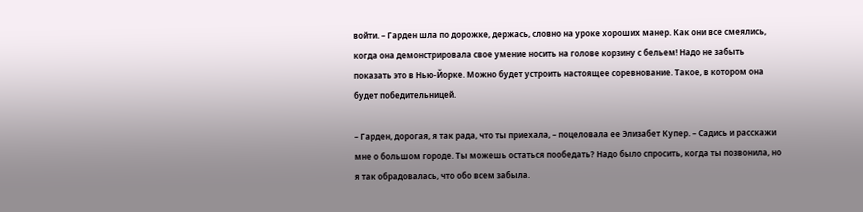войти. – Гарден шла по дорожке, держась, словно на уроке хороших манер. Как они все смеялись, когда она демонстрировала свое умение носить на голове корзину с бельем! Надо не забыть показать это в Нью-Йорке. Можно будет устроить настоящее соревнование. Такое, в котором она будет победительницей.

– Гарден, дорогая, я так рада, что ты приехала, – поцеловала ее Элизабет Купер. – Садись и расскажи мне о большом городе. Ты можешь остаться пообедать? Надо было спросить, когда ты позвонила, но я так обрадовалась, что обо всем забыла.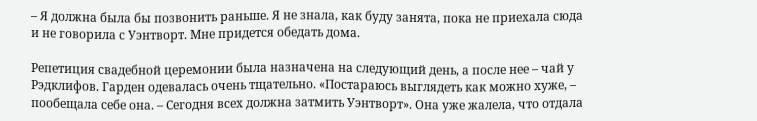– Я должна была бы позвонить раньше. Я не знала, как буду занята, пока не приехала сюда и не говорила с Уэнтворт. Мне придется обедать дома.

Репетиция свадебной церемонии была назначена на следующий день, а после нее – чай у Рэдклифов. Гарден одевалась очень тщательно. «Постараюсь выглядеть как можно хуже, – пообещала себе она. – Сегодня всех должна затмить Уэнтворт». Она уже жалела, что отдала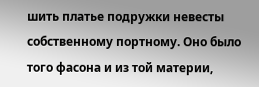шить платье подружки невесты собственному портному. Оно было того фасона и из той материи,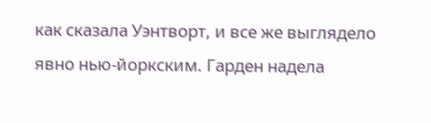как сказала Уэнтворт, и все же выглядело явно нью-йоркским. Гарден надела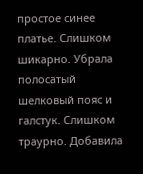простое синее платье. Слишком шикарно. Убрала полосатый шелковый пояс и галстук. Слишком траурно. Добавила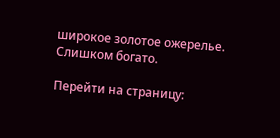широкое золотое ожерелье. Слишком богато.

Перейти на страницу: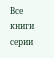Все книги серии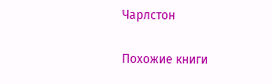Чарлстон

Похожие книги